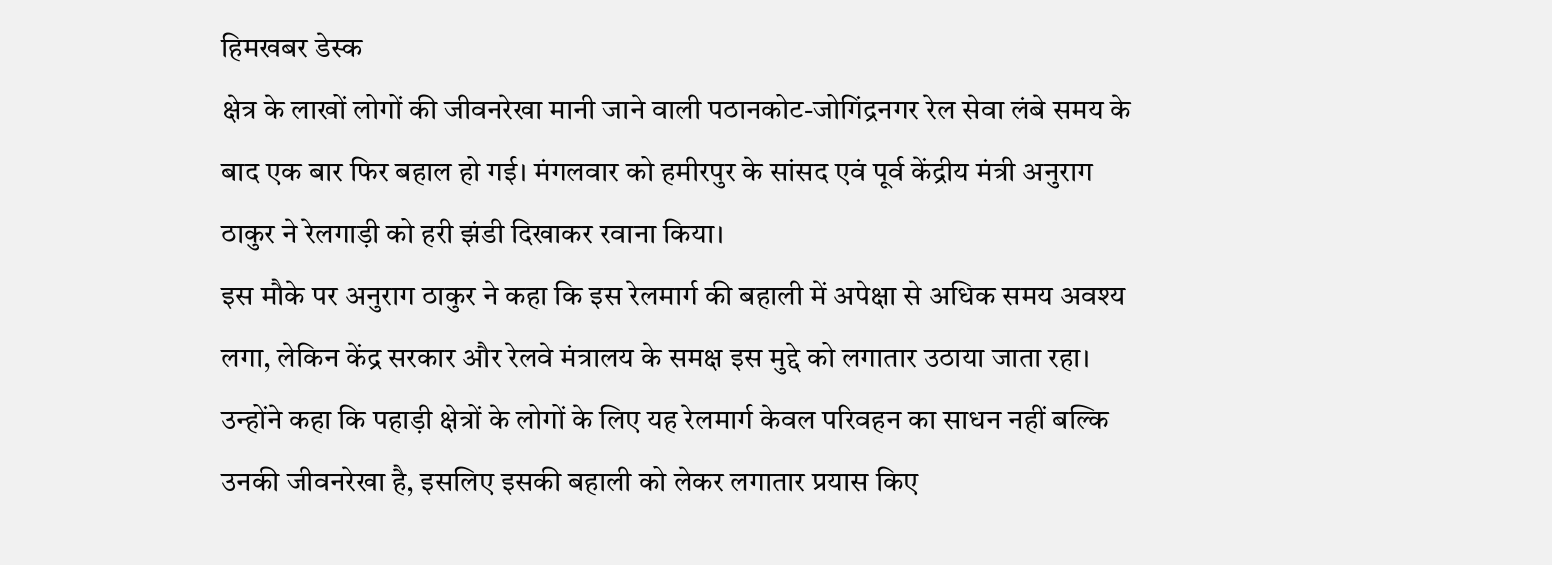हिमखबर डेस्क
क्षेत्र के लाखों लोगों की जीवनरेखा मानी जाने वाली पठानकोट-जोगिंद्रनगर रेल सेवा लंबे समय के बाद एक बार फिर बहाल हो गई। मंगलवार को हमीरपुर के सांसद एवं पूर्व केंद्रीय मंत्री अनुराग ठाकुर ने रेलगाड़ी को हरी झंडी दिखाकर रवाना किया।
इस मौके पर अनुराग ठाकुर ने कहा कि इस रेलमार्ग की बहाली में अपेक्षा से अधिक समय अवश्य लगा, लेकिन केंद्र सरकार और रेलवे मंत्रालय के समक्ष इस मुद्दे को लगातार उठाया जाता रहा। उन्होंने कहा कि पहाड़ी क्षेत्रों के लोगों के लिए यह रेलमार्ग केवल परिवहन का साधन नहीं बल्कि उनकी जीवनरेखा है, इसलिए इसकी बहाली को लेकर लगातार प्रयास किए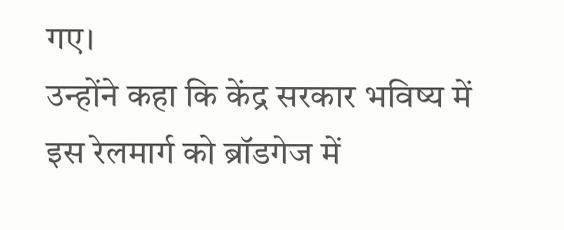गए।
उन्होंने कहा कि केंद्र सरकार भविष्य में इस रेलमार्ग को ब्रॉडगेज में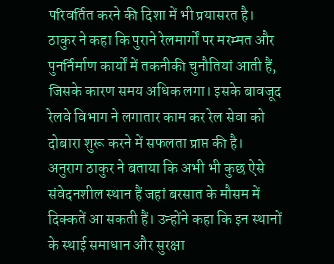परिवर्तित करने की दिशा में भी प्रयासरत है। ठाकुर ने कहा कि पुराने रेलमार्गों पर मरम्मत और पुनर्निर्माण कार्यों में तकनीकी चुनौतियां आती हैं, जिसके कारण समय अधिक लगा। इसके बावजूद रेलवे विभाग ने लगातार काम कर रेल सेवा को दोबारा शुरू करने में सफलता प्राप्त की है।
अनुराग ठाकुर ने बताया कि अभी भी कुछ ऐसे संवेदनशील स्थान हैं जहां बरसात के मौसम में दिक्कतें आ सकती हैं। उन्होंने कहा कि इन स्थानों के स्थाई समाधान और सुरक्षा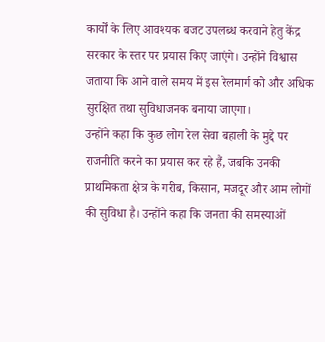कार्यों के लिए आवश्यक बजट उपलब्ध करवाने हेतु केंद्र सरकार के स्तर पर प्रयास किए जाएंगे। उन्होंने विश्वास जताया कि आने वाले समय में इस रेलमार्ग को और अधिक सुरक्षित तथा सुविधाजनक बनाया जाएगा।
उन्होंने कहा कि कुछ लोग रेल सेवा बहाली के मुद्दे पर राजनीति करने का प्रयास कर रहे हैं, जबकि उनकी प्राथमिकता क्षेत्र के गरीब, किसान, मजदूर और आम लोगों की सुविधा है। उन्होंने कहा कि जनता की समस्याओं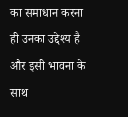का समाधान करना ही उनका उद्देश्य है और इसी भावना के साथ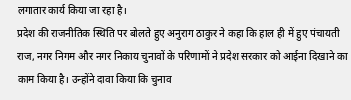लगातार कार्य किया जा रहा है।
प्रदेश की राजनीतिक स्थिति पर बोलते हुए अनुराग ठाकुर ने कहा कि हाल ही में हुए पंचायती राज, नगर निगम और नगर निकाय चुनावों के परिणामों ने प्रदेश सरकार को आईना दिखाने का काम किया है। उन्होंने दावा किया कि चुनाव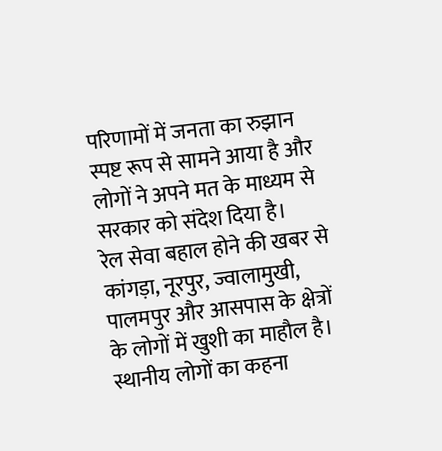परिणामों में जनता का रुझान स्पष्ट रूप से सामने आया है और लोगों ने अपने मत के माध्यम से सरकार को संदेश दिया है।
रेल सेवा बहाल होने की खबर से कांगड़ा, नूरपुर, ज्वालामुखी, पालमपुर और आसपास के क्षेत्रों के लोगों में खुशी का माहौल है। स्थानीय लोगों का कहना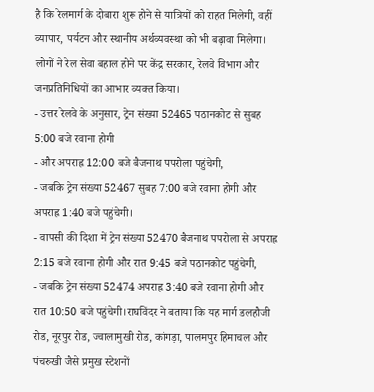है कि रेलमार्ग के दोबारा शुरू होने से यात्रियों को राहत मिलेगी, वहीं व्यापार, पर्यटन और स्थानीय अर्थव्यवस्था को भी बढ़ावा मिलेगा। लोगों ने रेल सेवा बहाल होने पर केंद्र सरकार, रेलवे विभाग और जनप्रतिनिधियों का आभार व्यक्त किया।
- उत्तर रेलवे के अनुसार, ट्रेन संख्या 52465 पठानकोट से सुबह 5:00 बजे रवाना होगी
- और अपराह्न 12:00 बजे बैजनाथ पपरोला पहुंचेगी,
- जबकि ट्रेन संख्या 52467 सुबह 7:00 बजे रवाना होगी और अपराह्न 1:40 बजे पहुंचेगी।
- वापसी की दिशा में ट्रेन संख्या 52470 बैजनाथ पपरोला से अपराह्न 2:15 बजे रवाना होगी और रात 9:45 बजे पठानकोट पहुंचेगी,
- जबकि ट्रेन संख्या 52474 अपराह्न 3:40 बजे रवाना होगी और रात 10:50 बजे पहुंचेगी।राघविंदर ने बताया कि यह मार्ग डलहौजी रोड, नूरपुर रोड, ज्वालामुखी रोड, कांगड़ा, पालमपुर हिमाचल और पंचरुखी जैसे प्रमुख स्टेशनों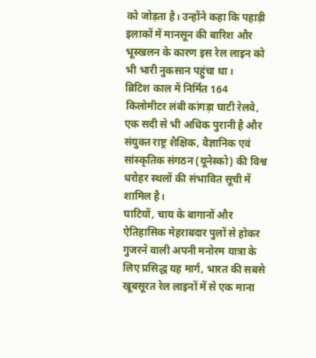को जोड़ता है। उन्होंने कहा कि पहाड़ी इलाकों में मानसून की बारिश और भूस्खलन के कारण इस रेल लाइन को भी भारी नुकसान पहुंचा था।
ब्रिटिश काल में निर्मित 164 किलोमीटर लंबी कांगड़ा घाटी रेलवे, एक सदी से भी अधिक पुरानी है और संयुक्त राष्ट्र शैक्षिक, वैज्ञानिक एवं सांस्कृतिक संगठन (यूनेस्को) की विश्व धरोहर स्थलों की संभावित सूची में शामिल है।
घाटियों, चाय के बागानों और ऐतिहासिक मेहराबदार पुलों से होकर गुजरने वाली अपनी मनोरम यात्रा के लिए प्रसिद्ध यह मार्ग, भारत की सबसे खूबसूरत रेल लाइनों में से एक माना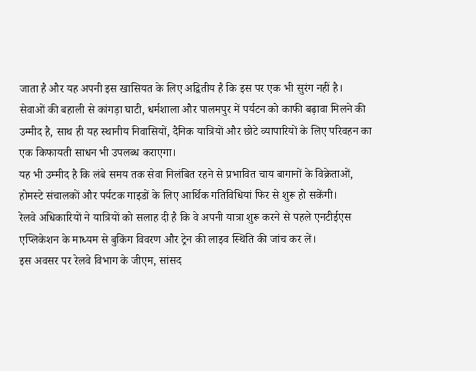जाता है और यह अपनी इस खासियत के लिए अद्वितीय है कि इस पर एक भी सुरंग नहीं है।
सेवाओं की बहाली से कांगड़ा घाटी, धर्मशाला और पालमपुर में पर्यटन को काफी बढ़ावा मिलने की उम्मीद है, साथ ही यह स्थानीय निवासियों, दैनिक यात्रियों और छोटे व्यापारियों के लिए परिवहन का एक किफायती साधन भी उपलब्ध कराएगा।
यह भी उम्मीद है कि लंबे समय तक सेवा निलंबित रहने से प्रभावित चाय बागानों के विक्रेताओं, होमस्टे संचालकों और पर्यटक गाइडों के लिए आर्थिक गतिविधियां फिर से शुरू हो सकेंगी।
रेलवे अधिकारियों ने यात्रियों को सलाह दी है कि वे अपनी यात्रा शुरू करने से पहले एनटीईएस एप्लिकेशन के माध्यम से बुकिंग विवरण और ट्रेन की लाइव स्थिति की जांच कर लें।
इस अवसर पर रेलवे विभाग के जीएम, सांसद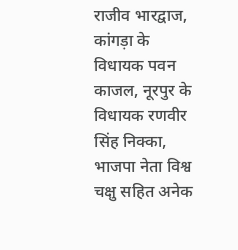राजीव भारद्वाज, कांगड़ा के विधायक पवन काजल, नूरपुर के विधायक रणवीर सिंह निक्का, भाजपा नेता विश्व चक्षु सहित अनेक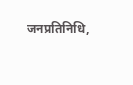जनप्रतिनिधि,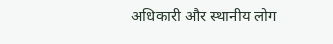अधिकारी और स्थानीय लोग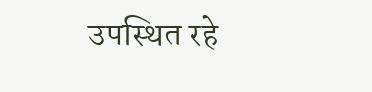उपस्थित रहे